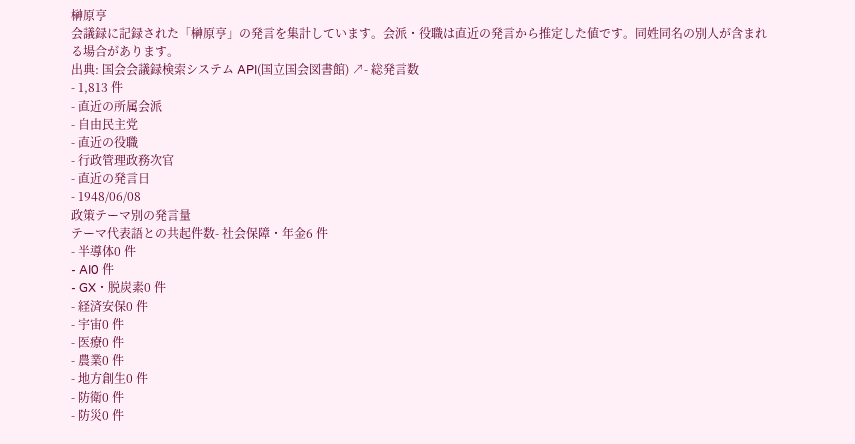榊原亨
会議録に記録された「榊原亨」の発言を集計しています。会派・役職は直近の発言から推定した値です。同姓同名の別人が含まれる場合があります。
出典: 国会会議録検索システム API(国立国会図書館) ↗- 総発言数
- 1,813 件
- 直近の所属会派
- 自由民主党
- 直近の役職
- 行政管理政務次官
- 直近の発言日
- 1948/06/08
政策テーマ別の発言量
テーマ代表語との共起件数- 社会保障・年金6 件
- 半導体0 件
- AI0 件
- GX・脱炭素0 件
- 経済安保0 件
- 宇宙0 件
- 医療0 件
- 農業0 件
- 地方創生0 件
- 防衛0 件
- 防災0 件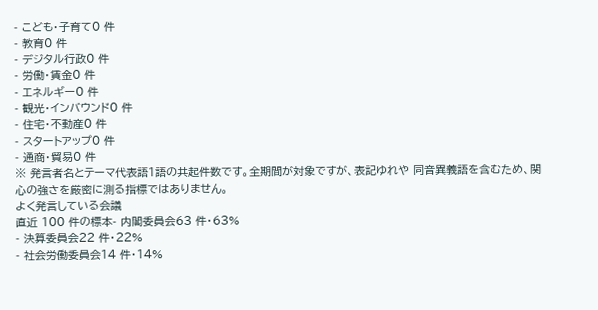- こども・子育て0 件
- 教育0 件
- デジタル行政0 件
- 労働・賃金0 件
- エネルギー0 件
- 観光・インバウンド0 件
- 住宅・不動産0 件
- スタートアップ0 件
- 通商・貿易0 件
※ 発言者名とテーマ代表語1語の共起件数です。全期間が対象ですが、表記ゆれや 同音異義語を含むため、関心の強さを厳密に測る指標ではありません。
よく発言している会議
直近 100 件の標本- 内閣委員会63 件・63%
- 決算委員会22 件・22%
- 社会労働委員会14 件・14%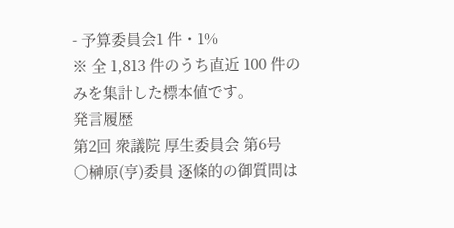- 予算委員会1 件・1%
※ 全 1,813 件のうち直近 100 件のみを集計した標本値です。
発言履歴
第2回 衆議院 厚生委員会 第6号
○榊原(亨)委員 逐條的の御質問は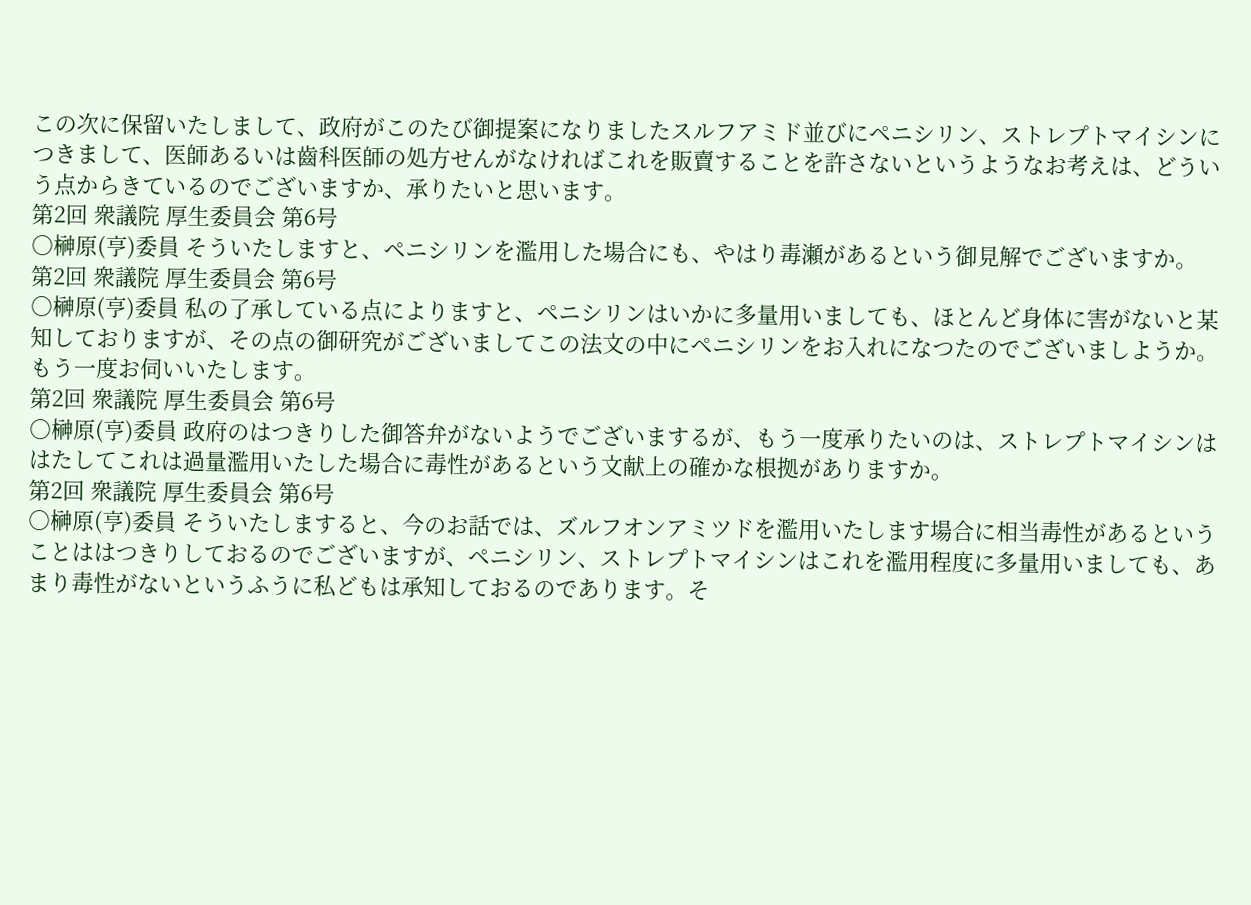この次に保留いたしまして、政府がこのたび御提案になりましたスルフアミド並びにペニシリン、ストレプトマイシンにつきまして、医師あるいは齒科医師の処方せんがなければこれを販賣することを許さないというようなお考えは、どういう点からきているのでございますか、承りたいと思います。
第2回 衆議院 厚生委員会 第6号
○榊原(亨)委員 そういたしますと、ペニシリンを濫用した場合にも、やはり毒瀬があるという御見解でございますか。
第2回 衆議院 厚生委員会 第6号
○榊原(亨)委員 私の了承している点によりますと、ペニシリンはいかに多量用いましても、ほとんど身体に害がないと某知しておりますが、その点の御研究がございましてこの法文の中にペニシリンをお入れになつたのでございましようか。もう一度お伺いいたします。
第2回 衆議院 厚生委員会 第6号
○榊原(亨)委員 政府のはつきりした御答弁がないようでございまするが、もう一度承りたいのは、ストレプトマイシンははたしてこれは過量濫用いたした場合に毒性があるという文献上の確かな根拠がありますか。
第2回 衆議院 厚生委員会 第6号
○榊原(亨)委員 そういたしますると、今のお話では、ズルフオンアミツドを濫用いたします場合に相当毒性があるということははつきりしておるのでございますが、ペニシリン、ストレプトマイシンはこれを濫用程度に多量用いましても、あまり毒性がないというふうに私どもは承知しておるのであります。そ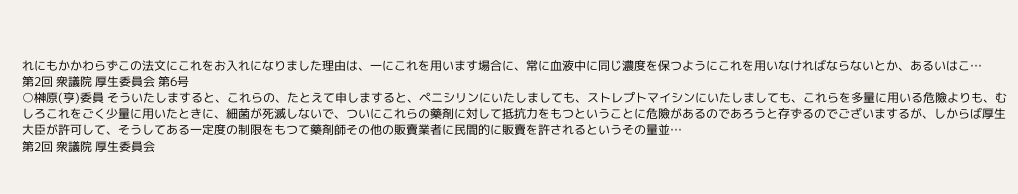れにもかかわらずこの法文にこれをお入れになりました理由は、一にこれを用います場合に、常に血液中に同じ濃度を保つようにこれを用いなければならないとか、あるいはこ…
第2回 衆議院 厚生委員会 第6号
○榊原(亨)委員 そういたしますると、これらの、たとえて申しますると、ペニシリンにいたしましても、ストレプトマイシンにいたしましても、これらを多量に用いる危險よりも、むしろこれをごく少量に用いたときに、細菌が死滅しないで、ついにこれらの藥剤に対して抵抗力をもつということに危險があるのであろうと存ずるのでございまするが、しからば厚生大臣が許可して、そうしてある一定度の制限をもつて藥剤師その他の販賣業者に民間的に販賣を許されるというその量並…
第2回 衆議院 厚生委員会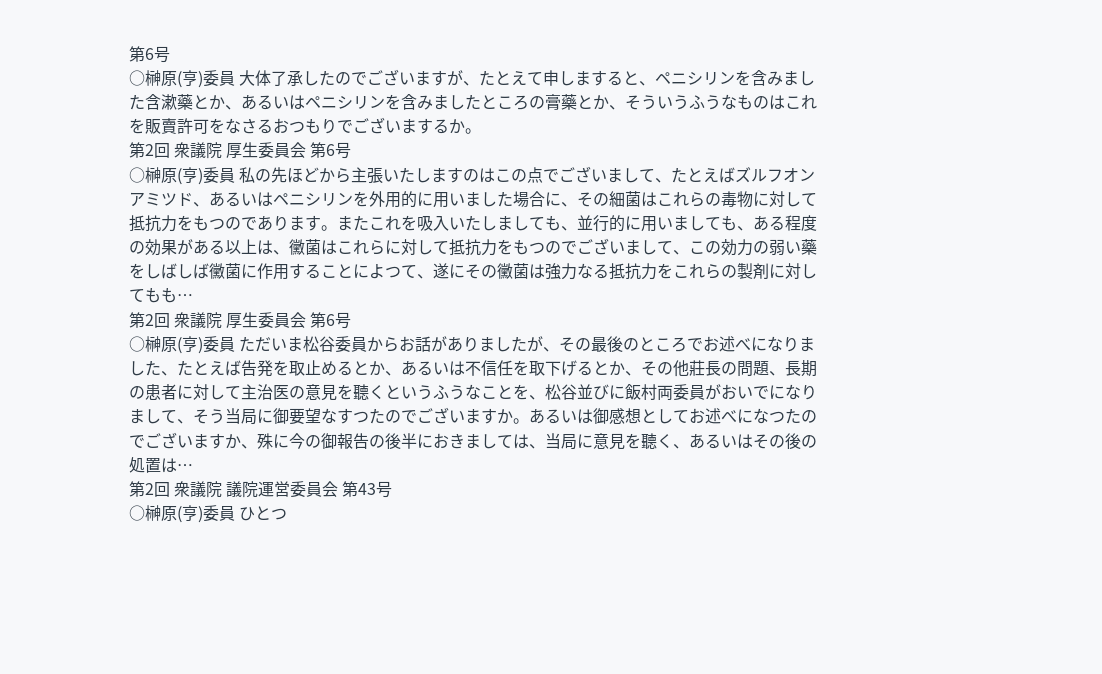第6号
○榊原(亨)委員 大体了承したのでございますが、たとえて申しますると、ペニシリンを含みました含漱藥とか、あるいはペニシリンを含みましたところの膏藥とか、そういうふうなものはこれを販賣許可をなさるおつもりでございまするか。
第2回 衆議院 厚生委員会 第6号
○榊原(亨)委員 私の先ほどから主張いたしますのはこの点でございまして、たとえばズルフオンアミツド、あるいはペニシリンを外用的に用いました場合に、その細菌はこれらの毒物に対して抵抗力をもつのであります。またこれを吸入いたしましても、並行的に用いましても、ある程度の効果がある以上は、黴菌はこれらに対して抵抗力をもつのでございまして、この効力の弱い藥をしばしば黴菌に作用することによつて、遂にその黴菌は強力なる抵抗力をこれらの製剤に対してもも…
第2回 衆議院 厚生委員会 第6号
○榊原(亨)委員 ただいま松谷委員からお話がありましたが、その最後のところでお述べになりました、たとえば告発を取止めるとか、あるいは不信任を取下げるとか、その他莊長の問題、長期の患者に対して主治医の意見を聽くというふうなことを、松谷並びに飯村両委員がおいでになりまして、そう当局に御要望なすつたのでございますか。あるいは御感想としてお述べになつたのでございますか、殊に今の御報告の後半におきましては、当局に意見を聽く、あるいはその後の処置は…
第2回 衆議院 議院運営委員会 第43号
○榊原(亨)委員 ひとつ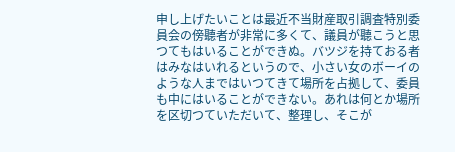申し上げたいことは最近不当財産取引調査特別委員会の傍聽者が非常に多くて、議員が聽こうと思つてもはいることができぬ。バツジを持ておる者はみなはいれるというので、小さい女のボーイのような人まではいつてきて場所を占拠して、委員も中にはいることができない。あれは何とか場所を区切つていただいて、整理し、そこが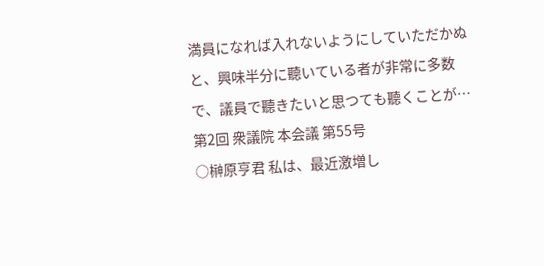満員になれば入れないようにしていただかぬと、興味半分に聽いている者が非常に多数で、議員で聽きたいと思つても聽くことが…
第2回 衆議院 本会議 第55号
○榊原亨君 私は、最近激増し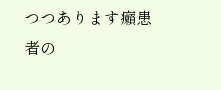つつあります癩患者の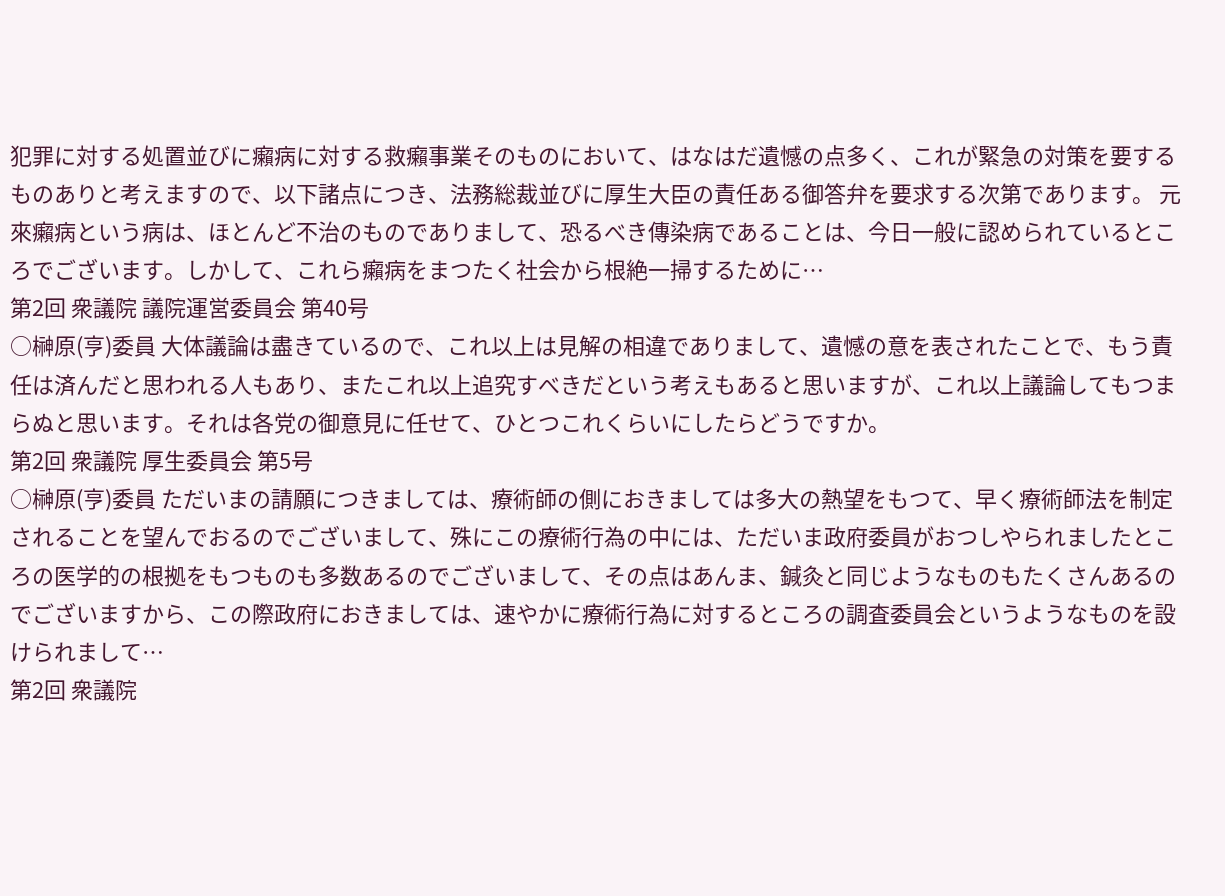犯罪に対する処置並びに癩病に対する救癩事業そのものにおいて、はなはだ遺憾の点多く、これが緊急の対策を要するものありと考えますので、以下諸点につき、法務総裁並びに厚生大臣の責任ある御答弁を要求する次第であります。 元來癩病という病は、ほとんど不治のものでありまして、恐るべき傳染病であることは、今日一般に認められているところでございます。しかして、これら癩病をまつたく社会から根絶一掃するために…
第2回 衆議院 議院運営委員会 第40号
○榊原(亨)委員 大体議論は盡きているので、これ以上は見解の相違でありまして、遺憾の意を表されたことで、もう責任は済んだと思われる人もあり、またこれ以上追究すべきだという考えもあると思いますが、これ以上議論してもつまらぬと思います。それは各党の御意見に任せて、ひとつこれくらいにしたらどうですか。
第2回 衆議院 厚生委員会 第5号
○榊原(亨)委員 ただいまの請願につきましては、療術師の側におきましては多大の熱望をもつて、早く療術師法を制定されることを望んでおるのでございまして、殊にこの療術行為の中には、ただいま政府委員がおつしやられましたところの医学的の根拠をもつものも多数あるのでございまして、その点はあんま、鍼灸と同じようなものもたくさんあるのでございますから、この際政府におきましては、速やかに療術行為に対するところの調査委員会というようなものを設けられまして…
第2回 衆議院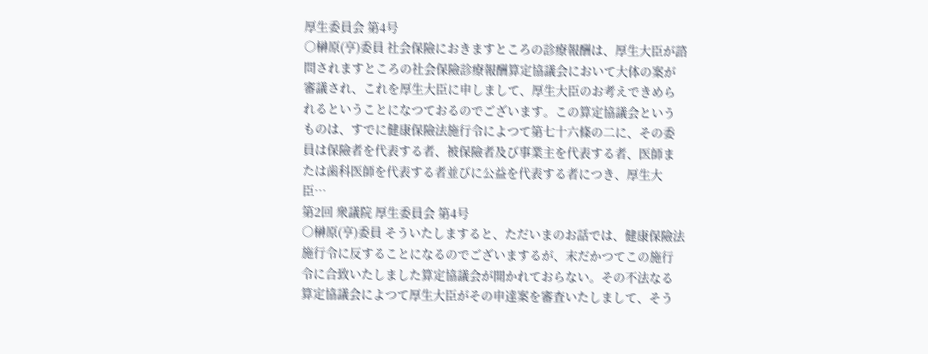厚生委員会 第4号
○榊原(亨)委員 社会保險におきますところの診療報酬は、厚生大臣が諮問されますところの社会保險診療報酬算定協議会において大体の案が審議され、これを厚生大臣に申しまして、厚生大臣のお考えできめられるということになつておるのでございます。この算定協議会というものは、すでに健康保險法施行令によつて第七十六條の二に、その委員は保險者を代表する者、被保險者及び事業主を代表する者、医師または歯科医師を代表する者並びに公益を代表する者につき、厚生大臣…
第2回 衆議院 厚生委員会 第4号
○榊原(亨)委員 そういたしますると、ただいまのお話では、健康保險法施行令に反することになるのでございまするが、末だかつてこの施行令に合致いたしました算定協議会が開かれておらない。その不法なる算定協議会によつて厚生大臣がその申達案を審査いたしまして、そう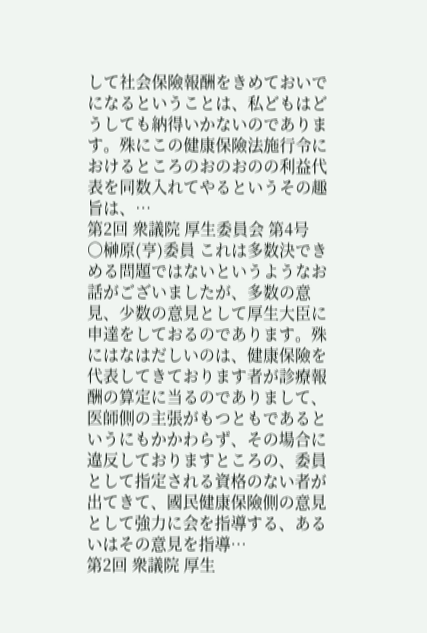して社会保險報酬をきめておいでになるということは、私どもはどうしても納得いかないのであります。殊にこの健康保險法施行令におけるところのおのおのの利益代表を同数入れてやるというその趣旨は、…
第2回 衆議院 厚生委員会 第4号
○榊原(亨)委員 これは多数決できめる問題ではないというようなお話がございましたが、多数の意見、少数の意見として厚生大臣に申達をしておるのであります。殊にはなはだしいのは、健康保險を代表してきております者が診療報酬の算定に当るのでありまして、医師側の主張がもつともであるというにもかかわらず、その場合に違反しておりますところの、委員として指定される資格のない者が出てきて、國民健康保險側の意見として強力に会を指導する、あるいはその意見を指導…
第2回 衆議院 厚生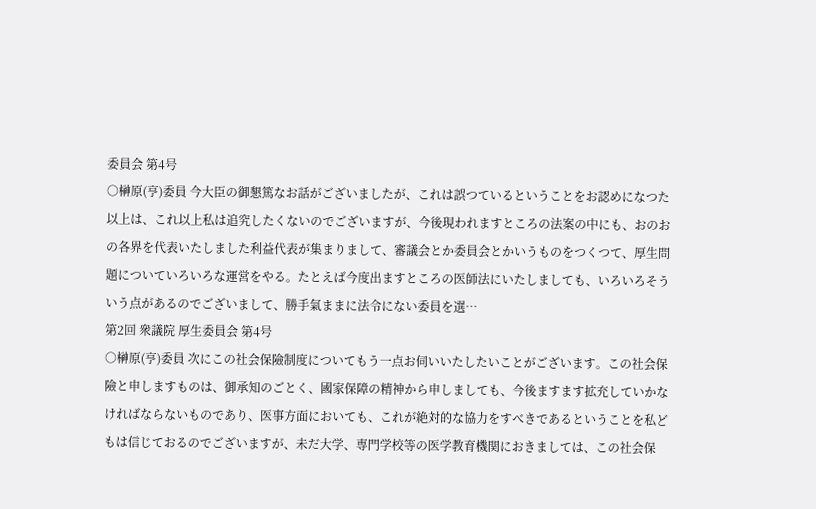委員会 第4号
○榊原(亨)委員 今大臣の御懇篤なお話がございましたが、これは誤つているということをお認めになつた以上は、これ以上私は追究したくないのでございますが、今後現われますところの法案の中にも、おのおの各界を代表いたしました利益代表が集まりまして、審議会とか委員会とかいうものをつくつて、厚生問題についていろいろな運営をやる。たとえば今度出ますところの医師法にいたしましても、いろいろそういう点があるのでございまして、勝手氣ままに法令にない委員を選…
第2回 衆議院 厚生委員会 第4号
○榊原(亨)委員 次にこの社会保險制度についてもう一点お伺いいたしたいことがございます。この社会保險と申しますものは、御承知のごとく、國家保障の精神から申しましても、今後ますます拡充していかなければならないものであり、医事方面においても、これが絶対的な協力をすべきであるということを私どもは信じておるのでございますが、未だ大学、専門学校等の医学教育機関におきましては、この社会保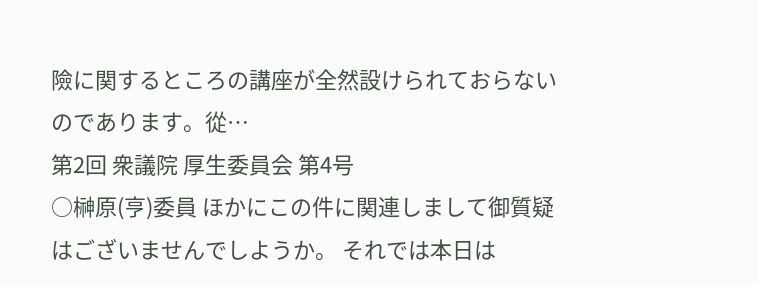險に関するところの講座が全然設けられておらないのであります。從…
第2回 衆議院 厚生委員会 第4号
○榊原(亨)委員 ほかにこの件に関連しまして御質疑はございませんでしようか。 それでは本日は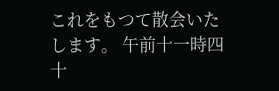これをもつて散会いたします。 午前十一時四十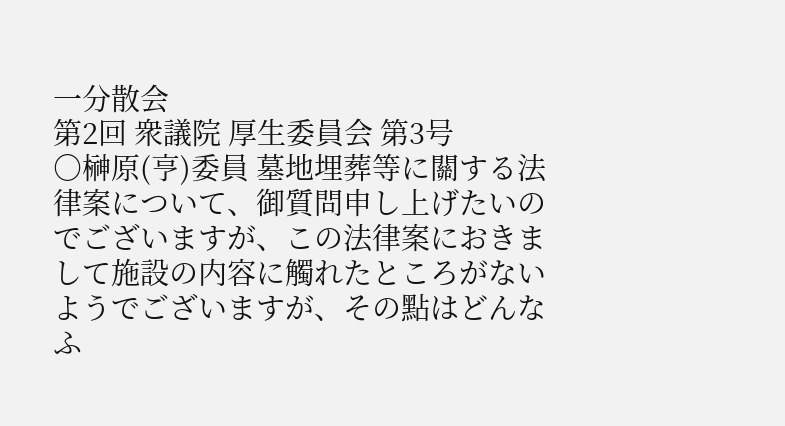一分散会
第2回 衆議院 厚生委員会 第3号
○榊原(亨)委員 墓地埋葬等に關する法律案について、御質問申し上げたいのでございますが、この法律案におきまして施設の内容に觸れたところがないようでございますが、その點はどんなふ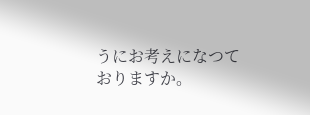うにお考えになつておりますか。